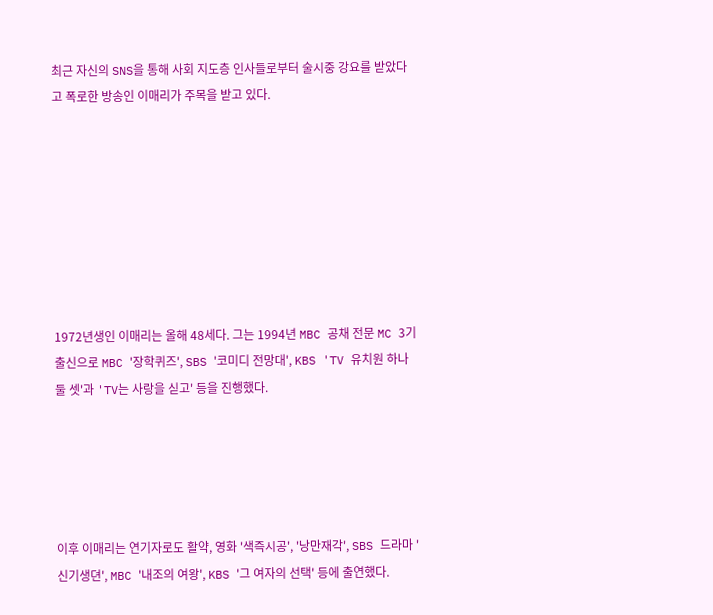최근 자신의 SNS을 통해 사회 지도층 인사들로부터 술시중 강요를 받았다고 폭로한 방송인 이매리가 주목을 받고 있다.








1972년생인 이매리는 올해 48세다. 그는 1994년 MBC 공채 전문 MC 3기 출신으로 MBC '장학퀴즈', SBS '코미디 전망대', KBS 'TV 유치원 하나 둘 셋'과 'TV는 사랑을 싣고' 등을 진행했다.





이후 이매리는 연기자로도 활약, 영화 '색즉시공', '낭만재각', SBS 드라마 '신기생뎐', MBC '내조의 여왕', KBS '그 여자의 선택' 등에 출연했다.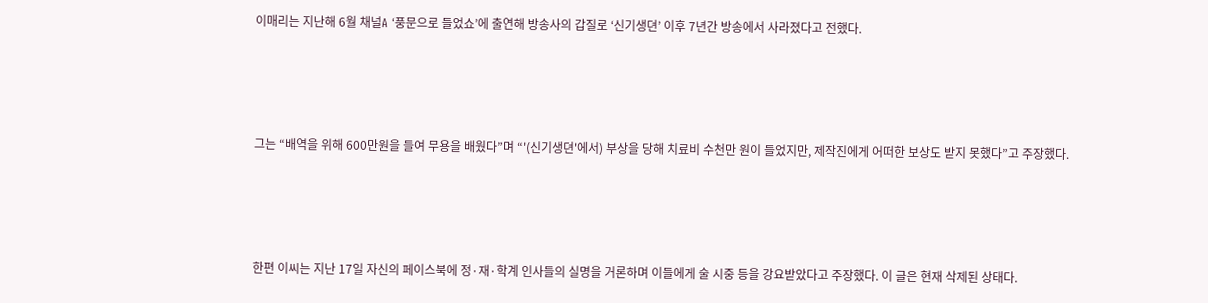이매리는 지난해 6월 채널A ‘풍문으로 들었쇼’에 출연해 방송사의 갑질로 ‘신기생뎐’ 이후 7년간 방송에서 사라졌다고 전했다.





그는 “배역을 위해 600만원을 들여 무용을 배웠다”며 “'(신기생뎐'에서) 부상을 당해 치료비 수천만 원이 들었지만, 제작진에게 어떠한 보상도 받지 못했다”고 주장했다.





한편 이씨는 지난 17일 자신의 페이스북에 정·재·학계 인사들의 실명을 거론하며 이들에게 술 시중 등을 강요받았다고 주장했다. 이 글은 현재 삭제된 상태다.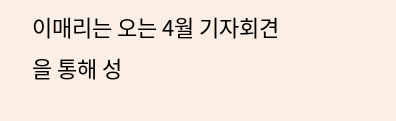이매리는 오는 4월 기자회견을 통해 성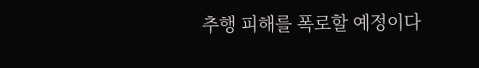추행 피해를 폭로할 예정이다